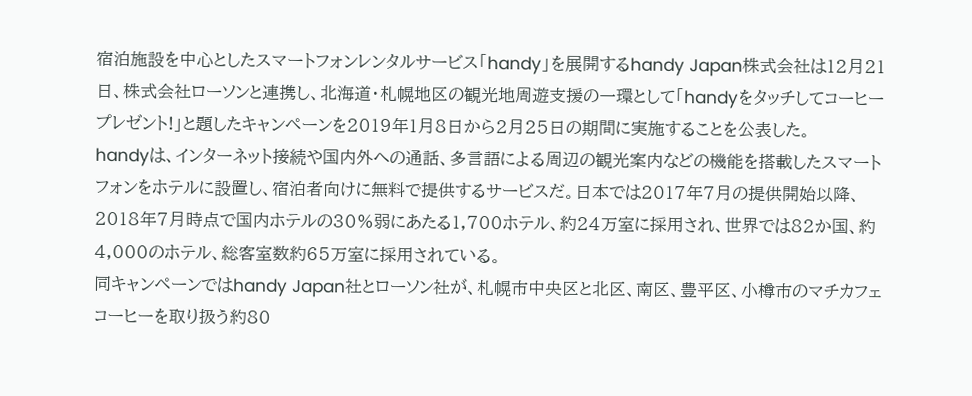宿泊施設を中心としたスマートフォンレンタルサービス「handy」を展開するhandy Japan株式会社は12月21日、株式会社ローソンと連携し、北海道・札幌地区の観光地周遊支援の一環として「handyをタッチしてコーヒープレゼント!」と題したキャンペーンを2019年1月8日から2月25日の期間に実施することを公表した。
handyは、インターネット接続や国内外への通話、多言語による周辺の観光案内などの機能を搭載したスマートフォンをホテルに設置し、宿泊者向けに無料で提供するサービスだ。日本では2017年7月の提供開始以降、2018年7月時点で国内ホテルの30%弱にあたる1,700ホテル、約24万室に採用され、世界では82か国、約4,000のホテル、総客室数約65万室に採用されている。
同キャンペーンではhandy Japan社とローソン社が、札幌市中央区と北区、南区、豊平区、小樽市のマチカフェコーヒーを取り扱う約80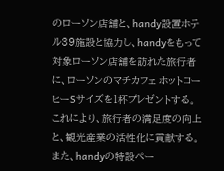のローソン店舗と、handy設置ホテル39施設と協力し、handyをもって対象ローソン店舗を訪れた旅行者に、ローソンのマチカフェ ホットコーヒーSサイズを1杯プレゼントする。
これにより、旅行者の満足度の向上と、観光産業の活性化に貢献する。
また、handyの特設ペー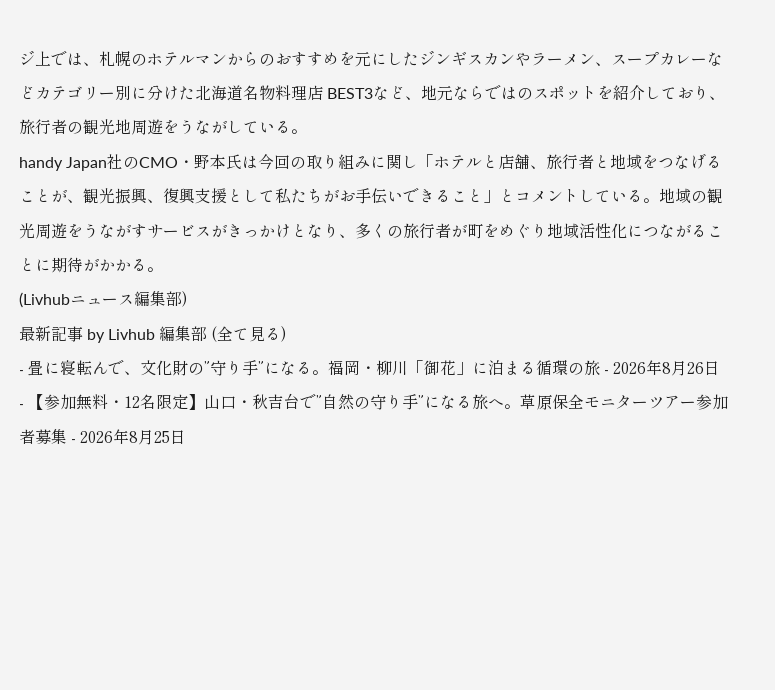ジ上では、札幌のホテルマンからのおすすめを元にしたジンギスカンやラーメン、スープカレーなどカテゴリー別に分けた北海道名物料理店 BEST3など、地元ならではのスポットを紹介しており、旅行者の観光地周遊をうながしている。
handy Japan社のCMO・野本氏は今回の取り組みに関し「ホテルと店舗、旅行者と地域をつなげることが、観光振興、復興支援として私たちがお手伝いできること」とコメントしている。地域の観光周遊をうながすサービスがきっかけとなり、多くの旅行者が町をめぐり地域活性化につながることに期待がかかる。
(Livhubニュース編集部)
最新記事 by Livhub 編集部 (全て見る)
- 畳に寝転んで、文化財の”守り手”になる。福岡・柳川「御花」に泊まる循環の旅 - 2026年8月26日
- 【参加無料・12名限定】山口・秋吉台で”自然の守り手”になる旅へ。草原保全モニターツアー参加者募集 - 2026年8月25日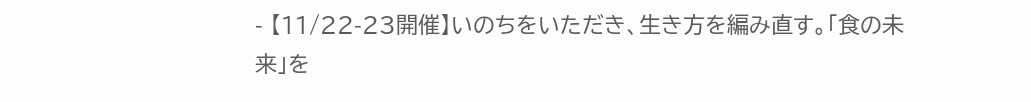- 【11/22-23開催】いのちをいただき、生き方を編み直す。「食の未来」を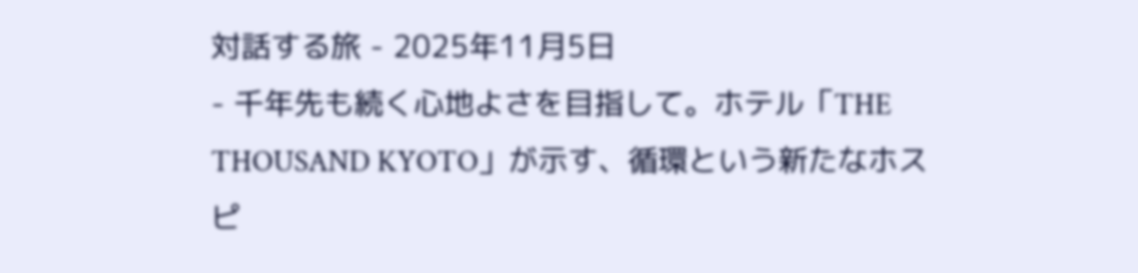対話する旅 - 2025年11月5日
- 千年先も続く心地よさを目指して。ホテル「THE THOUSAND KYOTO」が示す、循環という新たなホスピ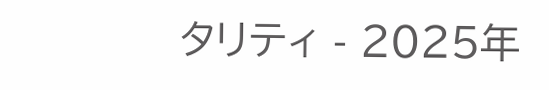タリティ - 2025年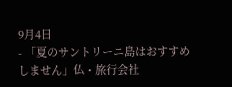9月4日
- 「夏のサントリーニ島はおすすめしません」仏・旅行会社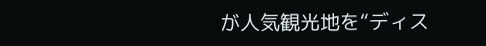が人気観光地を“ディス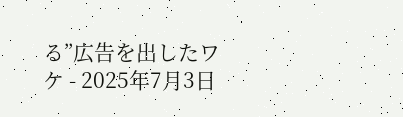る”広告を出したワケ - 2025年7月3日